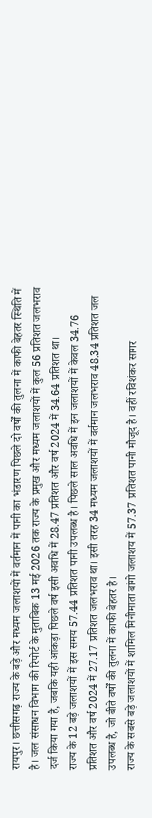रायपुर। छत्तीसगढ़ राज्य के बड़े और मध्यम जलाशयों में वर्तमान में पानी का भंडारण पिछले दो वर्षों की तुलना में काफी बेहतर स्थिति में है। जल संसाधन विभाग की रिपोर्ट के मुताबिक 13 मई 2026 तक राज्य के प्रमुख और मध्यम जलाशयों में कुल 56 प्रतिशत जलभराव दर्ज किया गया है, जबकि यही आंकड़ा पिछले वर्ष इसी अवधि में 28.47 प्रतिशत और वर्ष 2024 में 34.64 प्रतिशत था।
राज्य के 12 बड़े जलाशयों में इस समय 57.44 प्रतिशत पानी उपलब्ध है। पिछले साल अवधि में इन जलाशयों में केवल 34.76 प्रतिशत और वर्ष 2024 में 27.17 प्रतिशत जलभराव था। इसी तरह 34 मध्यम जलाशयों में वर्तमान जलभराव 48.34 प्रतिशत जल उपलब्ध है, जो बीते वर्षों की तुलना में काफी बेहतर है।
राज्य के सबसे बड़े जलाशयों में शामिल मिनीमाता बांगो जलाशय में 57.37 प्रतिशत पानी मौजूद है। वहीं रविशंकर सागर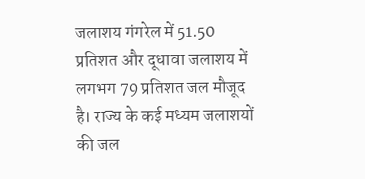जलाशय गंगरेल में 51.50 प्रतिशत और दूधावा जलाशय में लगभग 79 प्रतिशत जल मौजूद है। राज्य के कई मध्यम जलाशयों की जल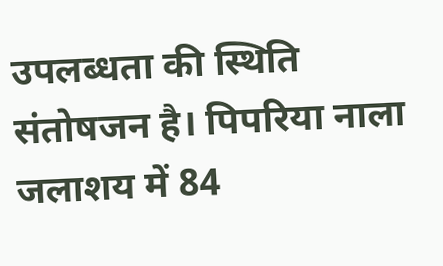उपलब्धता की स्थिति संतोषजन है। पिपरिया नाला जलाशय में 84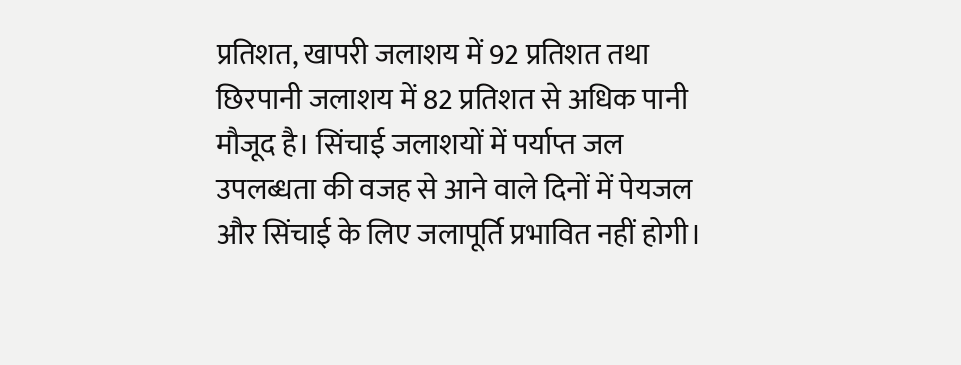प्रतिशत, खापरी जलाशय में 92 प्रतिशत तथा छिरपानी जलाशय में 82 प्रतिशत से अधिक पानी मौजूद है। सिंचाई जलाशयों में पर्याप्त जल उपलब्धता की वजह से आने वाले दिनों में पेयजल और सिंचाई के लिए जलापूर्ति प्रभावित नहीं होगी।